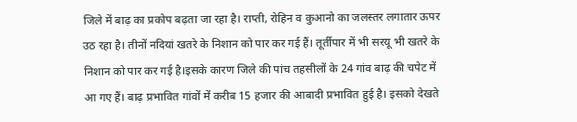जिले में बाढ़ का प्रकोप बढ़ता जा रहा है। राप्ती, रोहिन व कुआनो का जलस्तर लगातार ऊपर उठ रहा है। तीनों नदियां खतरे के निशान को पार कर गई हैं। तूर्तीपार में भी सरयू भी खतरे के निशान को पार कर गई है।इसके कारण जिले की पांच तहसीलों के 24 गांव बाढ़ की चपेट में आ गए हैं। बाढ़ प्रभावित गांवों में करीब 15 हजार की आबादी प्रभावित हुई है। इसको देखते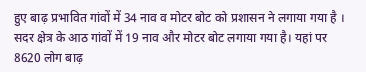हुए बाढ़ प्रभावित गांवों में 34 नाव व मोटर बोट को प्रशासन ने लगाया गया है । सदर क्षेत्र के आठ गांवों में 19 नाव और मोटर बोट लगाया गया है। यहां पर 8620 लोग बाढ़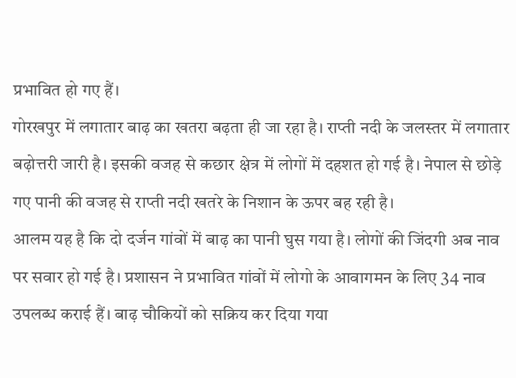प्रभावित हो गए हैं।
गोरखपुर में लगातार बाढ़ का खतरा बढ़ता ही जा रहा है। राप्ती नदी के जलस्तर में लगातार बढ़ोत्तरी जारी है। इसकी वजह से कछार क्षेत्र में लोगों में दहशत हो गई है। नेपाल से छोड़े गए पानी की वजह से राप्ती नदी खतरे के निशान के ऊपर बह रही है।
आलम यह है कि दो दर्जन गांवों में बाढ़ का पानी घुस गया है। लोगों की जिंदगी अब नाव पर सवार हो गई है। प्रशासन ने प्रभावित गांवों में लोगो के आवागमन के लिए 34 नाव उपलब्ध कराई हैं। बाढ़ चौकियों को सक्रिय कर दिया गया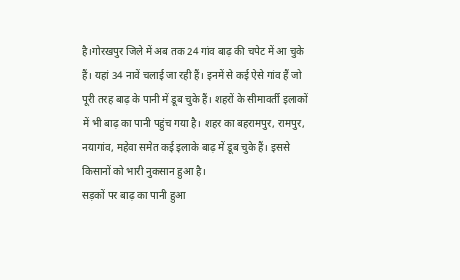है।गोरखपुर जिले में अब तक 24 गांव बाढ़ की चपेट में आ चुके हैं। यहां 34 नावें चलाई जा रही हैं। इनमें से कई ऐसे गांव हैं जो पूरी तरह बाढ़ के पानी में डूब चुके हैं। शहरों के सीमावर्ती इलाकों में भी बाढ़ का पानी पहुंच गया है। शहर का बहरामपुर, रामपुर, नयागांव, महेवा समेत कई इलाके बाढ़ में डूब चुके हैं। इससे किसानों को भारी नुकसान हुआ है।
सड़कों पर बाढ़ का पानी हुआ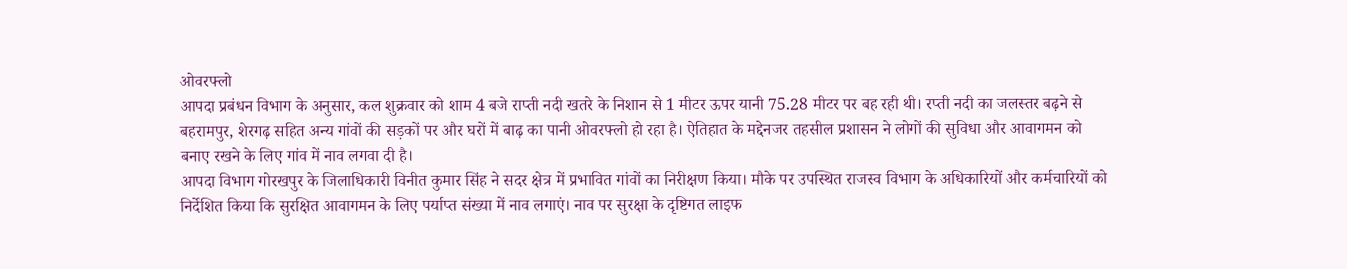ओवरफ्लो
आपदा प्रबंधन विभाग के अनुसार, कल शुक्रवार को शाम 4 बजे राप्ती नदी खतरे के निशान से 1 मीटर ऊपर यानी 75.28 मीटर पर बह रही थी। रप्ती नदी का जलस्तर बढ़ने से बहरामपुर, शेरगढ़ सहित अन्य गांवों की सड़कों पर और घरों में बाढ़ का पानी ओवरफ्लो हो रहा है। ऐतिहात के मद्देनजर तहसील प्रशासन ने लोगों की सुविधा और आवागमन को बनाए रखने के लिए गांव में नाव लगवा दी है।
आपदा विभाग गोरखपुर के जिलाधिकारी विनीत कुमार सिंह ने सदर क्षेत्र में प्रभावित गांवों का निरीक्षण किया। मौके पर उपस्थित राजस्व विभाग के अधिकारियों और कर्मचारियों को निर्देशित किया कि सुरक्षित आवागमन के लिए पर्याप्त संख्या में नाव लगाएं। नाव पर सुरक्षा के दृष्टिगत लाइफ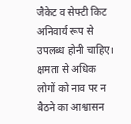जैकेट व सेफ्टी किट अनिवार्य रूप से उपलब्ध होनी चाहिए। क्षमता से अधिक लोगों को नाव पर न बैठने का आश्वासन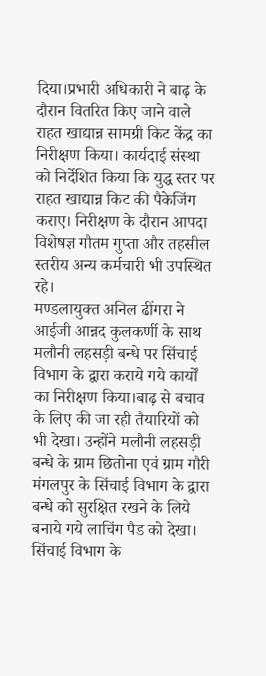दिया।प्रभारी अधिकारी ने बाढ़ के दौरान वितरित किए जाने वाले राहत खाद्यान्न सामग्री किट केंद्र का निरीक्षण किया। कार्यदाई संस्था को निर्देशित किया कि युद्ध स्तर पर राहत खाद्यान्न किट की पैकेजिंग कराए। निरीक्षण के दौरान आपदा विशेषज्ञ गौतम गुप्ता और तहसील स्तरीय अन्य कर्मचारी भी उपस्थित रहे।
मण्डलायुक्त अनिल ढींगरा ने आईजी आन्नद कुलकर्णी के साथ मलौनी लहसड़ी बन्धे पर सिंचाई विभाग के द्वारा कराये गये कार्यों का निरीक्षण किया।बाढ़ से बचाव के लिए की जा रही तैयारियों को भी देखा। उन्होंने मलौनी लहसड़ी बन्धे के ग्राम छितोना एवं ग्राम गौरी मंगलपुर के सिंचाई विभाग के द्वारा बन्धे को सुरक्षित रखने के लिये बनाये गये लाचिंग पैड को देखा। सिंचाई विभाग के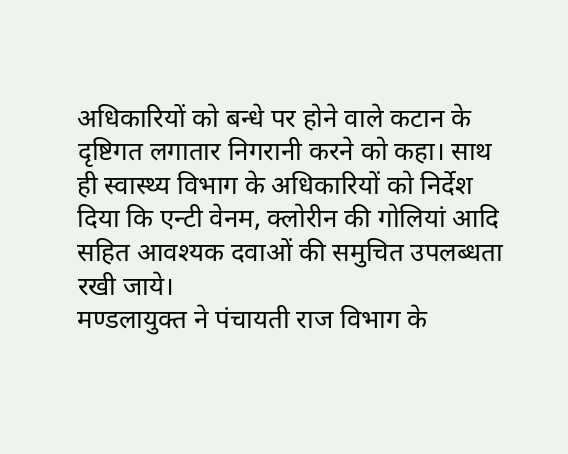अधिकारियों को बन्धे पर होने वाले कटान के दृष्टिगत लगातार निगरानी करने को कहा। साथ ही स्वास्थ्य विभाग के अधिकारियों को निर्देश दिया कि एन्टी वेनम, क्लोरीन की गोलियां आदि सहित आवश्यक दवाओं की समुचित उपलब्धता रखी जाये।
मण्डलायुक्त ने पंचायती राज विभाग के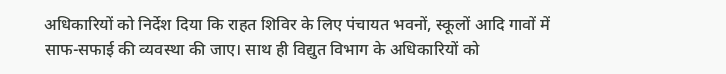अधिकारियों को निर्देश दिया कि राहत शिविर के लिए पंचायत भवनों, स्कूलों आदि गावों में साफ-सफाई की व्यवस्था की जाए। साथ ही विद्युत विभाग के अधिकारियों को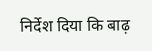निर्देश दिया कि बाढ़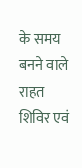के समय बनने वाले राहत शिविर एवं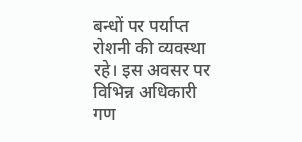बन्धों पर पर्याप्त रोशनी की व्यवस्था रहे। इस अवसर पर विभिन्न अधिकारी गण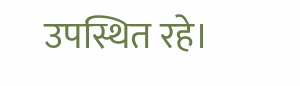उपस्थित रहे।